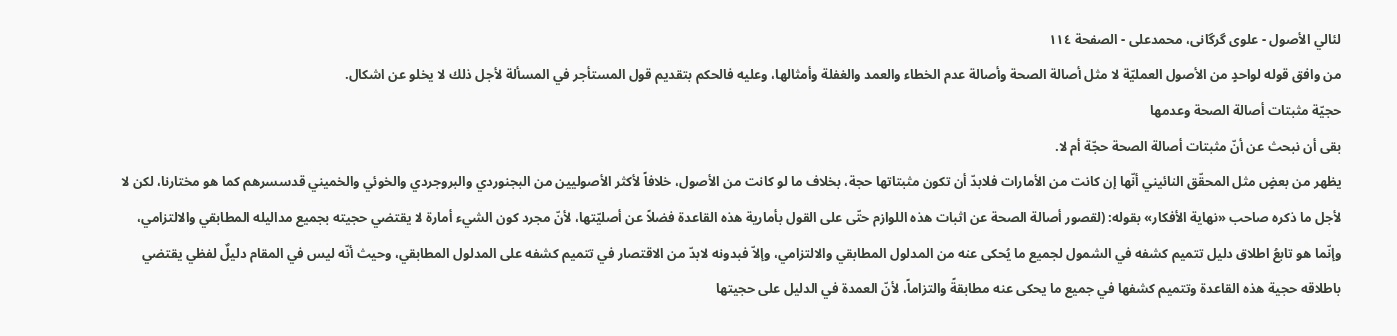لئالي الأصول - علوی گرگانی، محمدعلی - الصفحة ١١٤
من وافق قوله لواحدٍ من الأصول العمليّة لا مثل أصالة الصحة وأصالة عدم الخطاء والعمد والغفلة وأمثالها، وعليه فالحكم بتقديم قول المستأجر في المسألة لأجل ذلك لا يخلو عن اشكال.
حجيّة مثبتات أصالة الصحة وعدمها
بقى أن نبحث عن أنّ مثبتات أصالة الصحة حجّة أم لا.
يظهر من بعضٍ مثل المحقّق النائيني أنّها إن كانت من الأمارات فلابدّ أن تكون مثبتاتها حجة، بخلاف ما لو كانت من الأصول، خلافاً لأكثر الأصوليين من البجنوردي والبروجردي والخوئي والخميني قدسسرهم كما هو مختارنا، لكن لا لأجل ما ذكره صاحب «نهاية الأفكار» بقوله: (لقصور أصالة الصحة عن اثبات هذه اللوازم حتّى على القول بأمارية هذه القاعدة فضلاً عن أصليّتها، لأنّ مجرد كون الشيء أمارة لا يقتضي حجيته بجميع مداليله المطابقي والالتزامي، وإنّما هو تابعُ اطلاق دليل تتميم كشفه في الشمول لجميع ما يُحكى عنه من المدلول المطابقي والالتزامي، وإلاّ فبدونه لابدّ من الاقتصار في تتميم كشفه على المدلول المطابقي، وحيث أنّه ليس في المقام دليلٌ لفظي يقتضي باطلاقه حجية هذه القاعدة وتتميم كشفها في جميع ما يحكى عنه مطابقةً والتزاماً، لأنّ العمدة في الدليل على حجيتها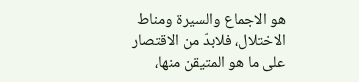هو الاجماع والسيرة ومناط الاختلال، فلابدّ من الاقتصار على ما هو المتيقن منها،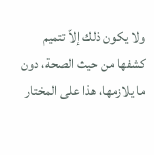ولا يكون ذلك إلاّ تتميم كشفها من حيث الصحة، دون ما يلازمها، هذا على المختار